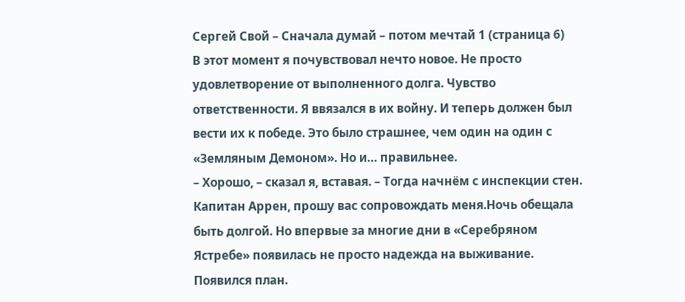Сергей Свой – Сначала думай – потом мечтай 1 (страница 6)
В этот момент я почувствовал нечто новое. Не просто удовлетворение от выполненного долга. Чувство ответственности. Я ввязался в их войну. И теперь должен был вести их к победе. Это было страшнее, чем один на один с «Земляным Демоном». Но и… правильнее.
– Хорошо, – сказал я, вставая. – Тогда начнём с инспекции стен. Капитан Аррен, прошу вас сопровождать меня.Ночь обещала быть долгой. Но впервые за многие дни в «Серебряном Ястребе» появилась не просто надежда на выживание. Появился план.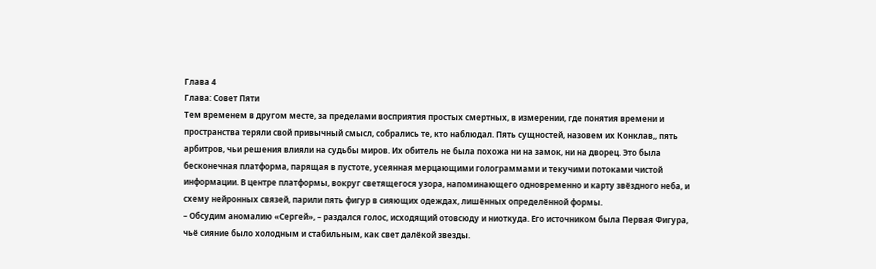Глава 4
Глава: Совет Пяти
Тем временем в другом месте, за пределами восприятия простых смертных, в измерении, где понятия времени и пространства теряли свой привычный смысл, собрались те, кто наблюдал. Пять сущностей, назовем их Конклав,, пять арбитров, чьи решения влияли на судьбы миров. Их обитель не была похожа ни на замок, ни на дворец. Это была бесконечная платформа, парящая в пустоте, усеянная мерцающими голограммами и текучими потоками чистой информации. В центре платформы, вокруг светящегося узора, напоминающего одновременно и карту звёздного неба, и схему нейронных связей, парили пять фигур в сияющих одеждах, лишённых определённой формы.
– Обсудим аномалию «Сергей», – раздался голос, исходящий отовсюду и ниоткуда. Его источником была Первая Фигура, чьё сияние было холодным и стабильным, как свет далёкой звезды.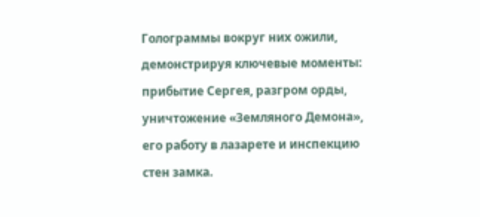Голограммы вокруг них ожили, демонстрируя ключевые моменты: прибытие Сергея, разгром орды, уничтожение «Земляного Демона», его работу в лазарете и инспекцию стен замка.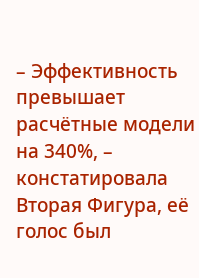– Эффективность превышает расчётные модели на 340%, – констатировала Вторая Фигура, её голос был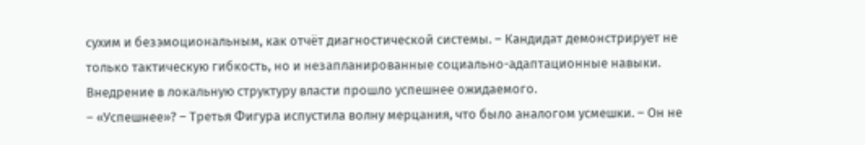сухим и безэмоциональным, как отчёт диагностической системы. – Кандидат демонстрирует не только тактическую гибкость, но и незапланированные социально-адаптационные навыки. Внедрение в локальную структуру власти прошло успешнее ожидаемого.
– «Успешнее»? – Третья Фигура испустила волну мерцания, что было аналогом усмешки. – Он не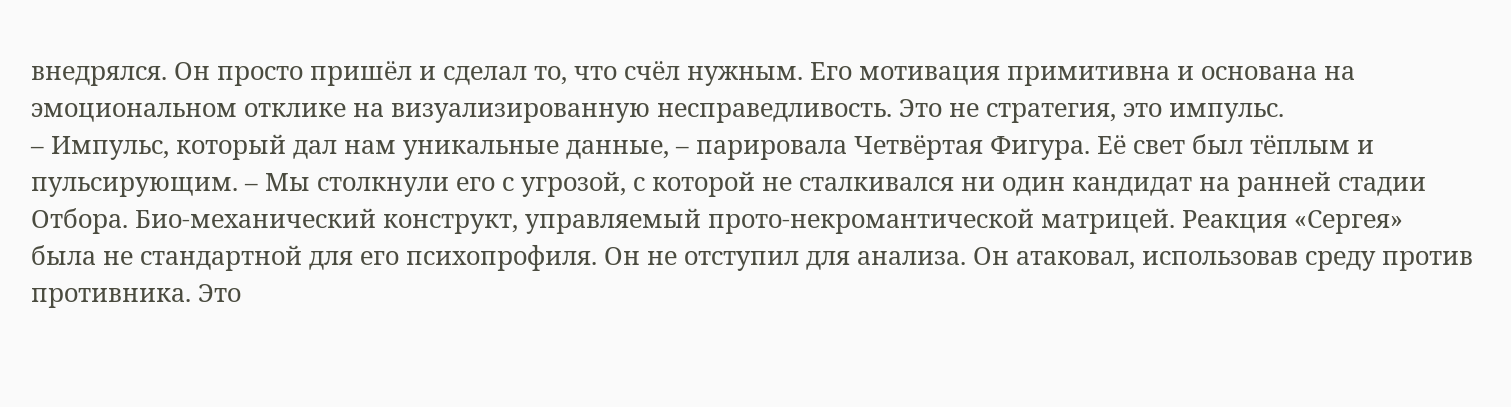внедрялся. Он просто пришёл и сделал то, что счёл нужным. Его мотивация примитивна и основана на эмоциональном отклике на визуализированную несправедливость. Это не стратегия, это импульс.
– Импульс, который дал нам уникальные данные, – парировала Четвёртая Фигура. Её свет был тёплым и пульсирующим. – Мы столкнули его с угрозой, с которой не сталкивался ни один кандидат на ранней стадии Отбора. Био-механический конструкт, управляемый прото-некромантической матрицей. Реакция «Сергея» была не стандартной для его психопрофиля. Он не отступил для анализа. Он атаковал, использовав среду против противника. Это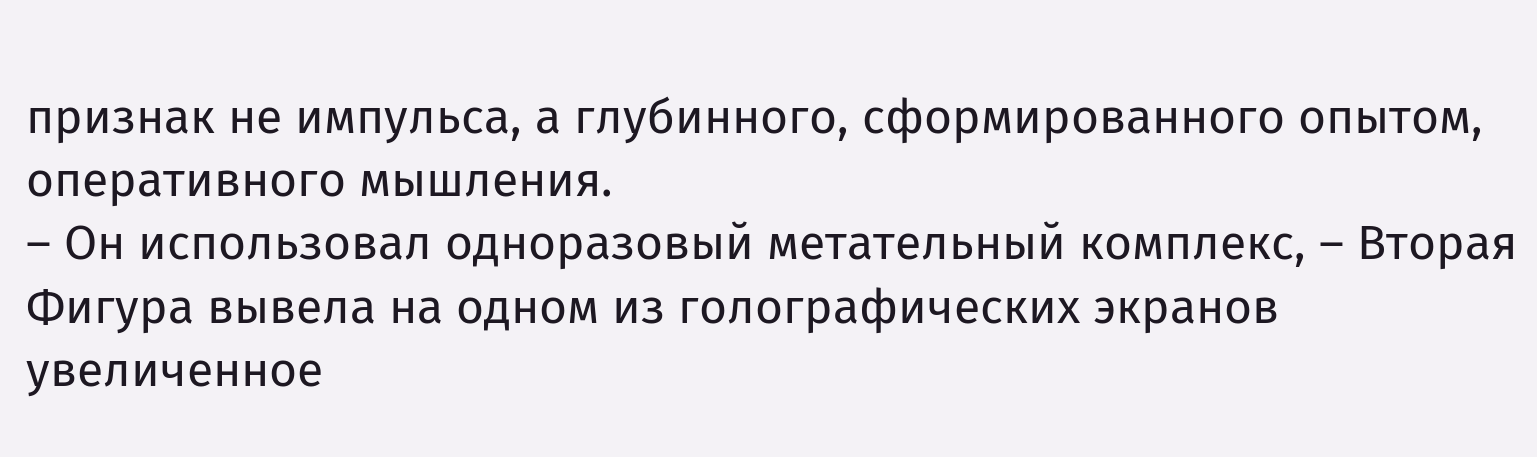признак не импульса, а глубинного, сформированного опытом, оперативного мышления.
– Он использовал одноразовый метательный комплекс, – Вторая Фигура вывела на одном из голографических экранов увеличенное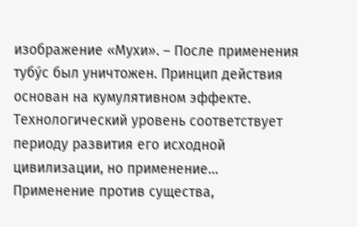изображение «Мухи». – После применения тубу́с был уничтожен. Принцип действия основан на кумулятивном эффекте. Технологический уровень соответствует периоду развития его исходной цивилизации, но применение… Применение против существа,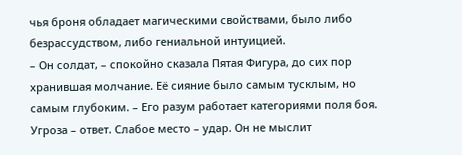чья броня обладает магическими свойствами, было либо безрассудством, либо гениальной интуицией.
– Он солдат, – спокойно сказала Пятая Фигура, до сих пор хранившая молчание. Её сияние было самым тусклым, но самым глубоким. – Его разум работает категориями поля боя. Угроза – ответ. Слабое место – удар. Он не мыслит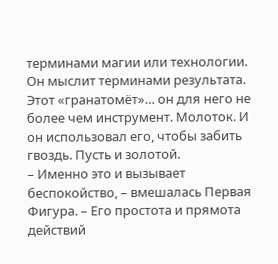терминами магии или технологии. Он мыслит терминами результата. Этот «гранатомёт»… он для него не более чем инструмент. Молоток. И он использовал его, чтобы забить гвоздь. Пусть и золотой.
– Именно это и вызывает беспокойство, – вмешалась Первая Фигура. – Его простота и прямота действий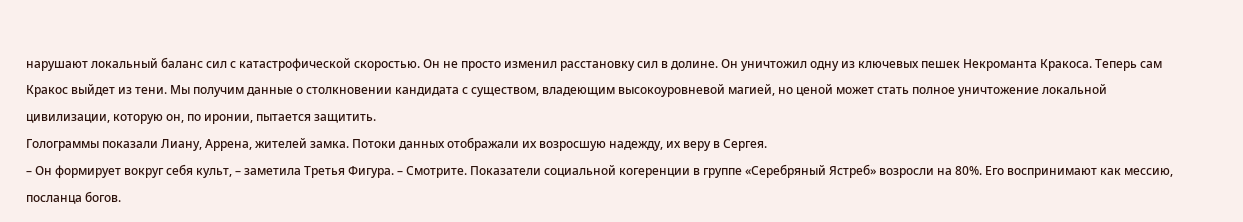нарушают локальный баланс сил с катастрофической скоростью. Он не просто изменил расстановку сил в долине. Он уничтожил одну из ключевых пешек Некроманта Кракоса. Теперь сам Кракос выйдет из тени. Мы получим данные о столкновении кандидата с существом, владеющим высокоуровневой магией, но ценой может стать полное уничтожение локальной цивилизации, которую он, по иронии, пытается защитить.
Голограммы показали Лиану, Аррена, жителей замка. Потоки данных отображали их возросшую надежду, их веру в Сергея.
– Он формирует вокруг себя культ, – заметила Третья Фигура. – Смотрите. Показатели социальной когеренции в группе «Серебряный Ястреб» возросли на 80%. Его воспринимают как мессию, посланца богов.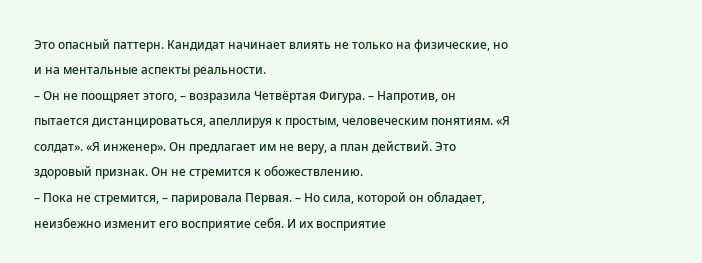Это опасный паттерн. Кандидат начинает влиять не только на физические, но и на ментальные аспекты реальности.
– Он не поощряет этого, – возразила Четвёртая Фигура. – Напротив, он пытается дистанцироваться, апеллируя к простым, человеческим понятиям. «Я солдат». «Я инженер». Он предлагает им не веру, а план действий. Это здоровый признак. Он не стремится к обожествлению.
– Пока не стремится, – парировала Первая. – Но сила, которой он обладает, неизбежно изменит его восприятие себя. И их восприятие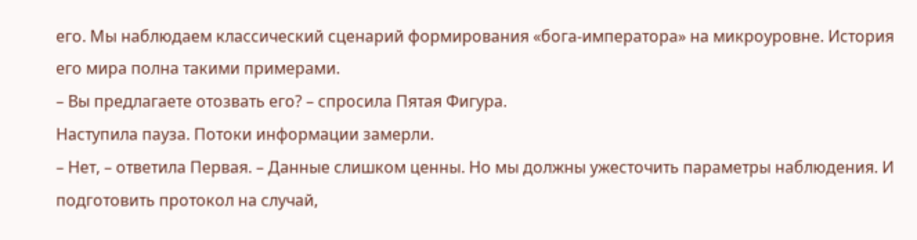его. Мы наблюдаем классический сценарий формирования «бога-императора» на микроуровне. История его мира полна такими примерами.
– Вы предлагаете отозвать его? – спросила Пятая Фигура.
Наступила пауза. Потоки информации замерли.
– Нет, – ответила Первая. – Данные слишком ценны. Но мы должны ужесточить параметры наблюдения. И подготовить протокол на случай,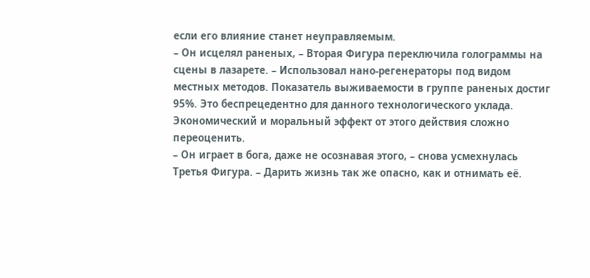если его влияние станет неуправляемым.
– Он исцелял раненых, – Вторая Фигура переключила голограммы на сцены в лазарете. – Использовал нано-регенераторы под видом местных методов. Показатель выживаемости в группе раненых достиг 95%. Это беспрецедентно для данного технологического уклада. Экономический и моральный эффект от этого действия сложно переоценить.
– Он играет в бога, даже не осознавая этого, – снова усмехнулась Третья Фигура. – Дарить жизнь так же опасно, как и отнимать её.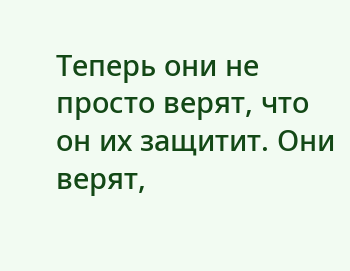Теперь они не просто верят, что он их защитит. Они верят,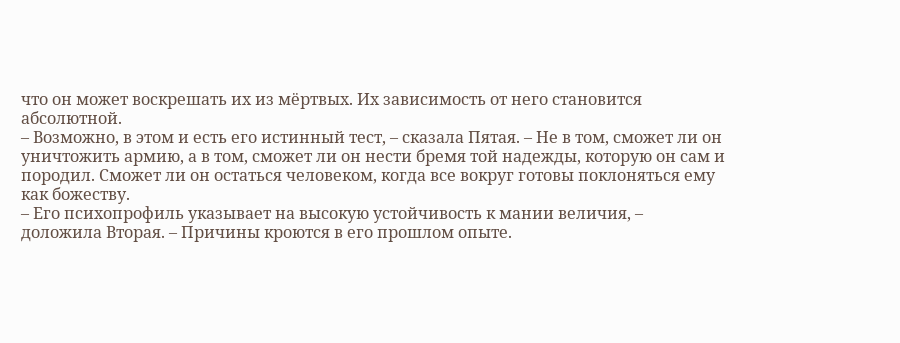что он может воскрешать их из мёртвых. Их зависимость от него становится абсолютной.
– Возможно, в этом и есть его истинный тест, – сказала Пятая. – Не в том, сможет ли он уничтожить армию, а в том, сможет ли он нести бремя той надежды, которую он сам и породил. Сможет ли он остаться человеком, когда все вокруг готовы поклоняться ему как божеству.
– Его психопрофиль указывает на высокую устойчивость к мании величия, – доложила Вторая. – Причины кроются в его прошлом опыте.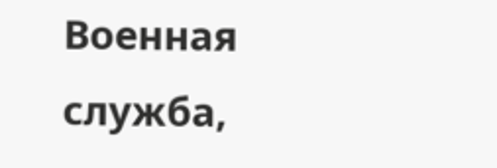Военная служба,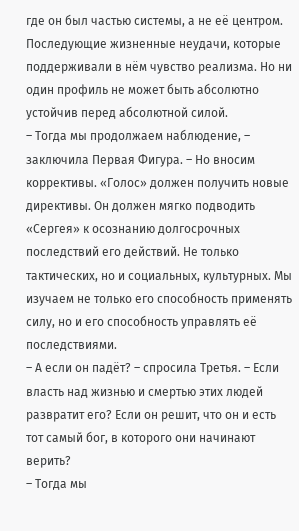где он был частью системы, а не её центром. Последующие жизненные неудачи, которые поддерживали в нём чувство реализма. Но ни один профиль не может быть абсолютно устойчив перед абсолютной силой.
– Тогда мы продолжаем наблюдение, – заключила Первая Фигура. – Но вносим коррективы. «Голос» должен получить новые директивы. Он должен мягко подводить «Сергея» к осознанию долгосрочных последствий его действий. Не только тактических, но и социальных, культурных. Мы изучаем не только его способность применять силу, но и его способность управлять её последствиями.
– А если он падёт? – спросила Третья. – Если власть над жизнью и смертью этих людей развратит его? Если он решит, что он и есть тот самый бог, в которого они начинают верить?
– Тогда мы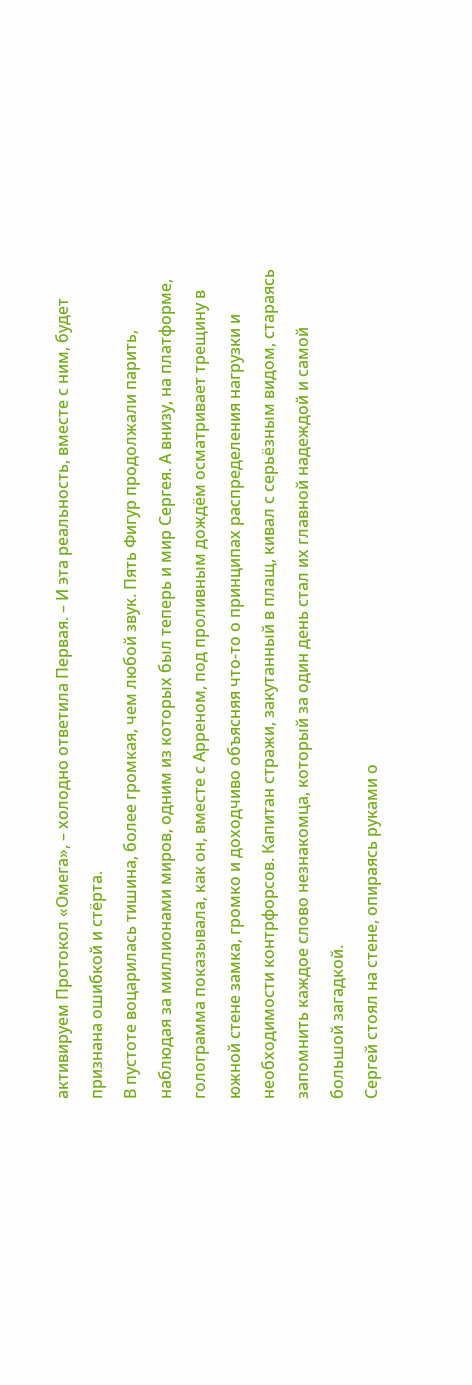активируем Протокол «Омега», – холодно ответила Первая. – И эта реальность, вместе с ним, будет признана ошибкой и стёрта.
В пустоте воцарилась тишина, более громкая, чем любой звук. Пять Фигур продолжали парить, наблюдая за миллионами миров, одним из которых был теперь и мир Сергея. А внизу, на платформе, голограмма показывала, как он, вместе с Арреном, под проливным дождём осматривает трещину в южной стене замка, громко и доходчиво объясняя что-то о принципах распределения нагрузки и необходимости контрфорсов. Капитан стражи, закутанный в плащ, кивал с серьёзным видом, стараясь запомнить каждое слово незнакомца, который за один день стал их главной надеждой и самой большой загадкой.
Сергей стоял на стене, опираясь руками о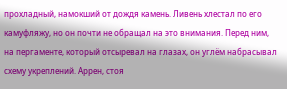прохладный, намокший от дождя камень. Ливень хлестал по его камуфляжу, но он почти не обращал на это внимания. Перед ним, на пергаменте, который отсыревал на глазах, он углём набрасывал схему укреплений. Аррен, стоя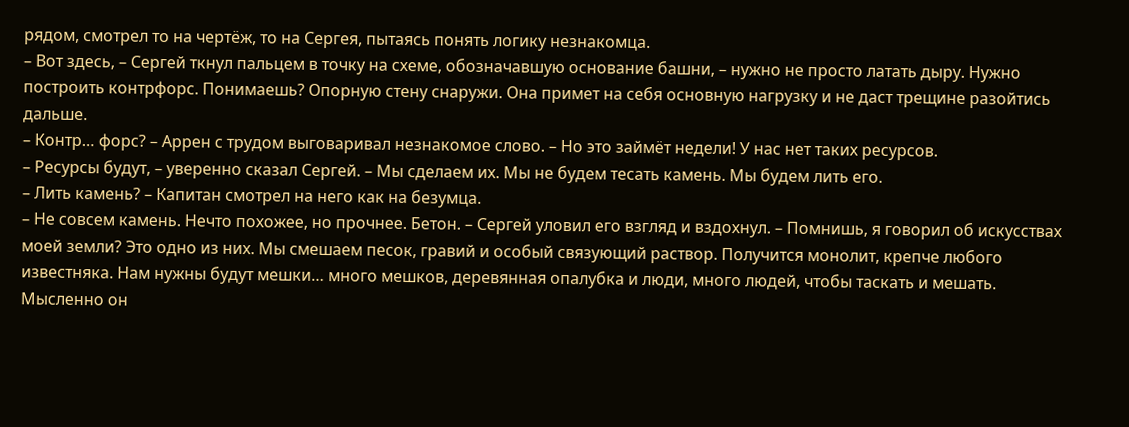рядом, смотрел то на чертёж, то на Сергея, пытаясь понять логику незнакомца.
– Вот здесь, – Сергей ткнул пальцем в точку на схеме, обозначавшую основание башни, – нужно не просто латать дыру. Нужно построить контрфорс. Понимаешь? Опорную стену снаружи. Она примет на себя основную нагрузку и не даст трещине разойтись дальше.
– Контр… форс? – Аррен с трудом выговаривал незнакомое слово. – Но это займёт недели! У нас нет таких ресурсов.
– Ресурсы будут, – уверенно сказал Сергей. – Мы сделаем их. Мы не будем тесать камень. Мы будем лить его.
– Лить камень? – Капитан смотрел на него как на безумца.
– Не совсем камень. Нечто похожее, но прочнее. Бетон. – Сергей уловил его взгляд и вздохнул. – Помнишь, я говорил об искусствах моей земли? Это одно из них. Мы смешаем песок, гравий и особый связующий раствор. Получится монолит, крепче любого известняка. Нам нужны будут мешки… много мешков, деревянная опалубка и люди, много людей, чтобы таскать и мешать.
Мысленно он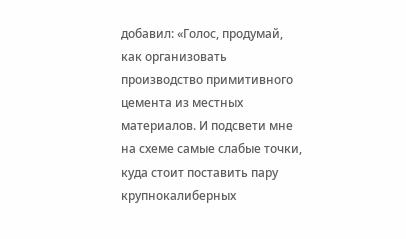добавил: «Голос, продумай, как организовать производство примитивного цемента из местных материалов. И подсвети мне на схеме самые слабые точки, куда стоит поставить пару крупнокалиберных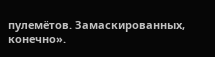пулемётов. Замаскированных, конечно».